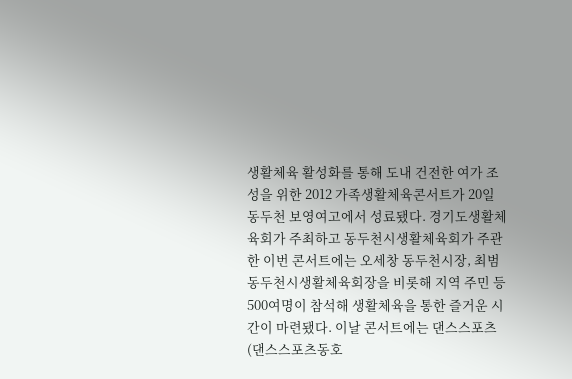생활체육 활성화를 통해 도내 건전한 여가 조성을 위한 2012 가족생활체육콘서트가 20일 동두천 보영여고에서 성료됐다. 경기도생활체육회가 주최하고 동두천시생활체육회가 주관한 이번 콘서트에는 오세창 동두천시장, 최범 동두천시생활체육회장을 비롯해 지역 주민 등 500여명이 참석해 생활체육을 통한 즐거운 시간이 마련됐다. 이날 콘서트에는 댄스스포츠(댄스스포츠동호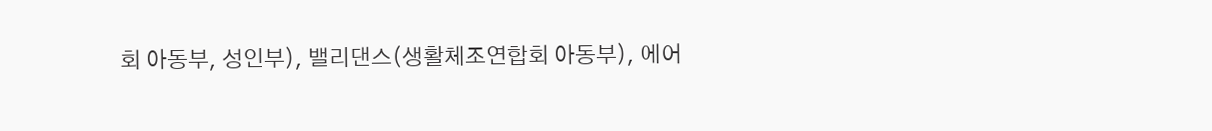회 아동부, 성인부), 밸리댄스(생활체조연합회 아동부), 에어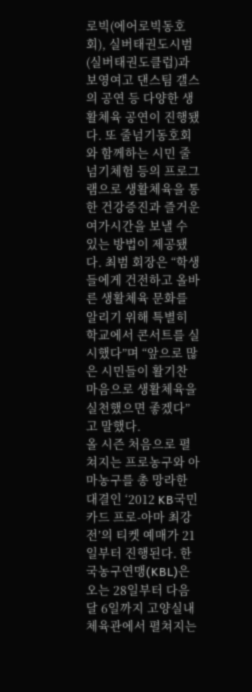로빅(에어로빅동호회), 실버태권도시범(실버태권도클럽)과 보영여고 댄스팀 갤스의 공연 등 다양한 생활체육 공연이 진행됐다. 또 줄넘기동호회와 함께하는 시민 줄넘기체험 등의 프로그램으로 생활체육을 통한 건강증진과 즐거운 여가시간을 보낼 수 있는 방법이 제공됐다. 최범 회장은 “학생들에게 건전하고 올바른 생활체육 문화를 알리기 위해 특별히 학교에서 콘서트를 실시했다”며 “앞으로 많은 시민들이 활기찬 마음으로 생활체육을 실천했으면 좋겠다”고 말했다.
올 시즌 처음으로 펼쳐지는 프로농구와 아마농구를 총 망라한 대결인 ‘2012 KB국민카드 프로-아마 최강전’의 티켓 예매가 21일부터 진행된다. 한국농구연맹(KBL)은 오는 28일부터 다음달 6일까지 고양실내체육관에서 펼쳐지는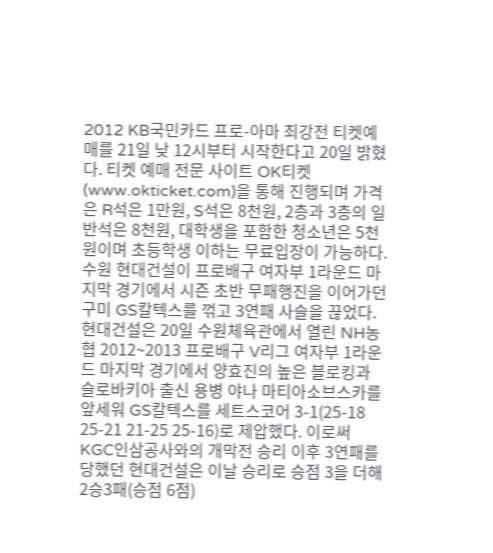2012 KB국민카드 프로-아마 최강전 티켓예매를 21일 낮 12시부터 시작한다고 20일 밝혔다. 티켓 예매 전문 사이트 OK티켓(www.okticket.com)을 통해 진행되며 가격은 R석은 1만원, S석은 8천원, 2층과 3층의 일반석은 8천원, 대학생을 포함한 청소년은 5천원이며 초등학생 이하는 무료입장이 가능하다.
수원 현대건설이 프로배구 여자부 1라운드 마지막 경기에서 시즌 초반 무패행진을 이어가던 구미 GS칼텍스를 꺾고 3연패 사슬을 끊었다. 현대건설은 20일 수원체육관에서 열린 NH농협 2012~2013 프로배구 V리그 여자부 1라운드 마지막 경기에서 양효진의 높은 블로킹과 슬로바키아 출신 용병 야나 마티아소브스카를 앞세워 GS칼텍스를 세트스코어 3-1(25-18 25-21 21-25 25-16)로 제압했다. 이로써 KGC인삼공사와의 개막전 승리 이후 3연패를 당했던 현대건설은 이날 승리로 승점 3을 더해 2승3패(승점 6점)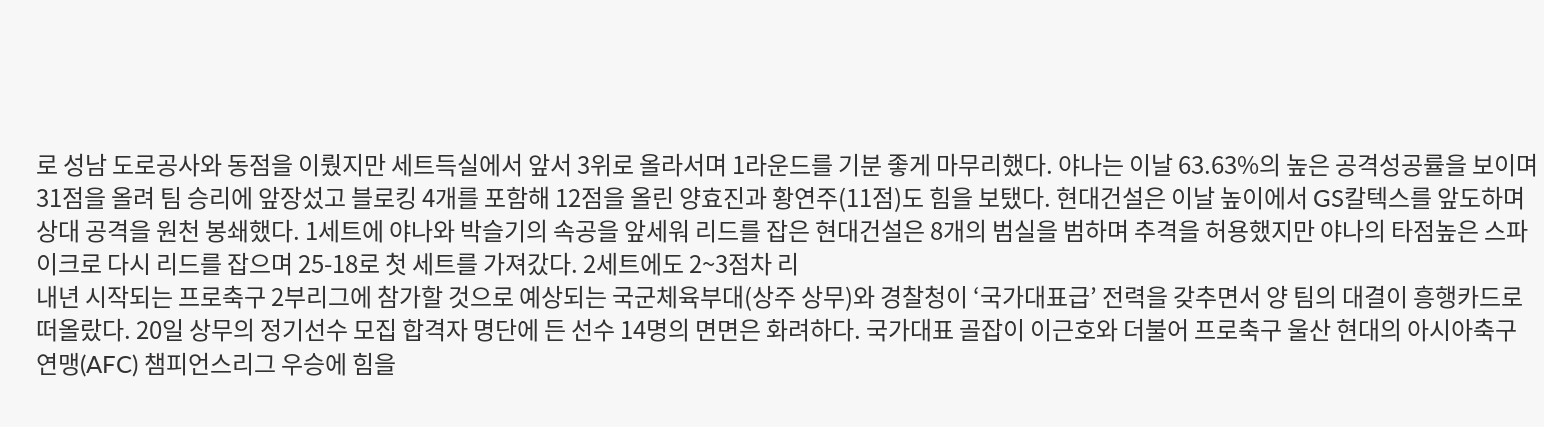로 성남 도로공사와 동점을 이뤘지만 세트득실에서 앞서 3위로 올라서며 1라운드를 기분 좋게 마무리했다. 야나는 이날 63.63%의 높은 공격성공률을 보이며 31점을 올려 팀 승리에 앞장섰고 블로킹 4개를 포함해 12점을 올린 양효진과 황연주(11점)도 힘을 보탰다. 현대건설은 이날 높이에서 GS칼텍스를 앞도하며 상대 공격을 원천 봉쇄했다. 1세트에 야나와 박슬기의 속공을 앞세워 리드를 잡은 현대건설은 8개의 범실을 범하며 추격을 허용했지만 야나의 타점높은 스파이크로 다시 리드를 잡으며 25-18로 첫 세트를 가져갔다. 2세트에도 2~3점차 리
내년 시작되는 프로축구 2부리그에 참가할 것으로 예상되는 국군체육부대(상주 상무)와 경찰청이 ‘국가대표급’ 전력을 갖추면서 양 팀의 대결이 흥행카드로 떠올랐다. 20일 상무의 정기선수 모집 합격자 명단에 든 선수 14명의 면면은 화려하다. 국가대표 골잡이 이근호와 더불어 프로축구 울산 현대의 아시아축구연맹(AFC) 챔피언스리그 우승에 힘을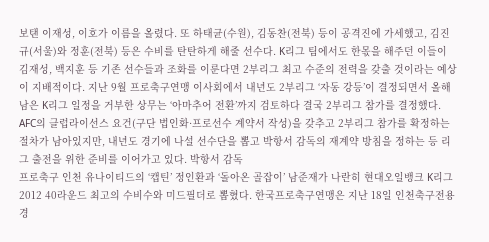보탠 이재성, 이호가 이름을 올렸다. 또 하태균(수원), 김동찬(전북) 등이 공격진에 가세했고, 김진규(서울)와 정훈(전북) 등은 수비를 탄탄하게 해줄 선수다. K리그 팀에서도 한몫을 해주던 이들이 김재성, 백지훈 등 기존 선수들과 조화를 이룬다면 2부리그 최고 수준의 전력을 갖출 것이라는 예상이 지배적이다. 지난 9월 프로축구연맹 이사회에서 내년도 2부리그 ‘자동 강등’이 결정되면서 올해 남은 K리그 일정을 거부한 상무는 ‘아마추어 전환’까지 검토하다 결국 2부리그 참가를 결정했다. AFC의 클럽라이선스 요건(구단 법인화·프로선수 계약서 작성)을 갖추고 2부리그 참가를 확정하는 절차가 남아있지만, 내년도 경기에 나설 선수단을 뽑고 박항서 감독의 재계약 방침을 정하는 등 리그 출전을 위한 준비를 이어가고 있다. 박항서 감독
프로축구 인천 유나이티드의 ‘캡틴’ 정인환과 ‘돌아온 골잡이’ 남준재가 나란히 현대오일뱅크 K리그 2012 40라운드 최고의 수비수와 미드필더로 뽑혔다. 한국프로축구연맹은 지난 18일 인천축구전용경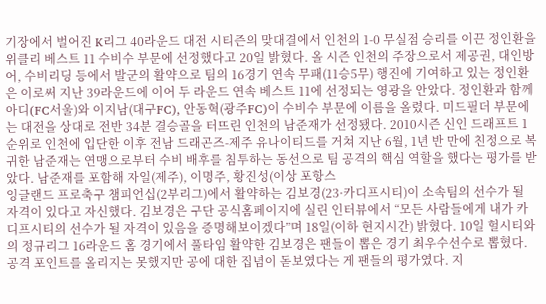기장에서 벌어진 K리그 40라운드 대전 시티즌의 맞대결에서 인천의 1-0 무실점 승리를 이끈 정인환을 위클리 베스트 11 수비수 부문에 선정했다고 20일 밝혔다. 올 시즌 인천의 주장으로서 제공권, 대인방어, 수비리딩 등에서 발군의 활약으로 팀의 16경기 연속 무패(11승5무) 행진에 기여하고 있는 정인환은 이로써 지난 39라운드에 이어 두 라운드 연속 베스트 11에 선정되는 영광을 안았다. 정인환과 함께 아디(FC서울)와 이지남(대구FC), 안동혁(광주FC)이 수비수 부문에 이름을 올렸다. 미드필더 부문에는 대전을 상대로 전반 34분 결승골을 터뜨린 인천의 남준재가 선정됐다. 2010시즌 신인 드래프트 1순위로 인천에 입단한 이후 전남 드래곤즈-제주 유나이티드를 거쳐 지난 6월, 1년 반 만에 친정으로 복귀한 남준재는 연맹으로부터 수비 배후를 침투하는 동선으로 팀 공격의 핵심 역할을 했다는 평가를 받았다. 남준재를 포함해 자일(제주), 이명주, 황진성(이상 포항스
잉글랜드 프로축구 챔피언십(2부리그)에서 활약하는 김보경(23·카디프시티)이 소속팀의 선수가 될 자격이 있다고 자신했다. 김보경은 구단 공식홈페이지에 실린 인터뷰에서 “모든 사람들에게 내가 카디프시티의 선수가 될 자격이 있음을 증명해보이겠다”며 18일(이하 현지시간) 밝혔다. 10일 헐시티와의 정규리그 16라운드 홈 경기에서 풀타임 활약한 김보경은 팬들이 뽑은 경기 최우수선수로 뽑혔다. 공격 포인트를 올리지는 못했지만 공에 대한 집념이 돋보였다는 게 팬들의 평가였다. 지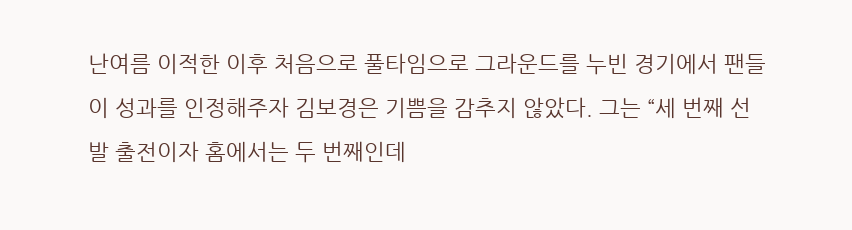난여름 이적한 이후 처음으로 풀타임으로 그라운드를 누빈 경기에서 팬들이 성과를 인정해주자 김보경은 기쁨을 감추지 않았다. 그는 “세 번째 선발 출전이자 홈에서는 두 번째인데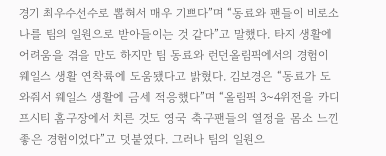경기 최우수선수로 뽑혀서 매우 기쁘다”며 “동료와 팬들이 비로소 나를 팀의 일원으로 받아들이는 것 같다”고 말했다. 타지 생활에 어려움을 겪을 만도 하지만 팀 동료와 런던올림픽에서의 경험이 웨일스 생활 연착륙에 도움됐다고 밝혔다. 김보경은 “동료가 도와줘서 웨일스 생활에 금세 적응했다”며 “올림픽 3~4위전을 카디프시티 홈구장에서 치른 것도 영국 축구팬들의 열정을 몸소 느낀 좋은 경험이었다”고 덧붙였다. 그러나 팀의 일원으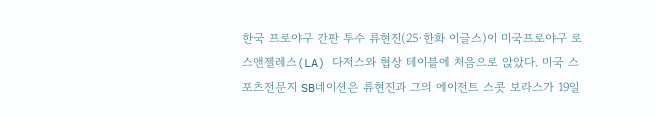한국 프로야구 간판 투수 류현진(25·한화 이글스)이 미국프로야구 로스앤젤레스(LA) 다저스와 협상 테이블에 처음으로 앉았다. 미국 스포츠전문지 SB네이션은 류현진과 그의 에이전트 스콧 보라스가 19일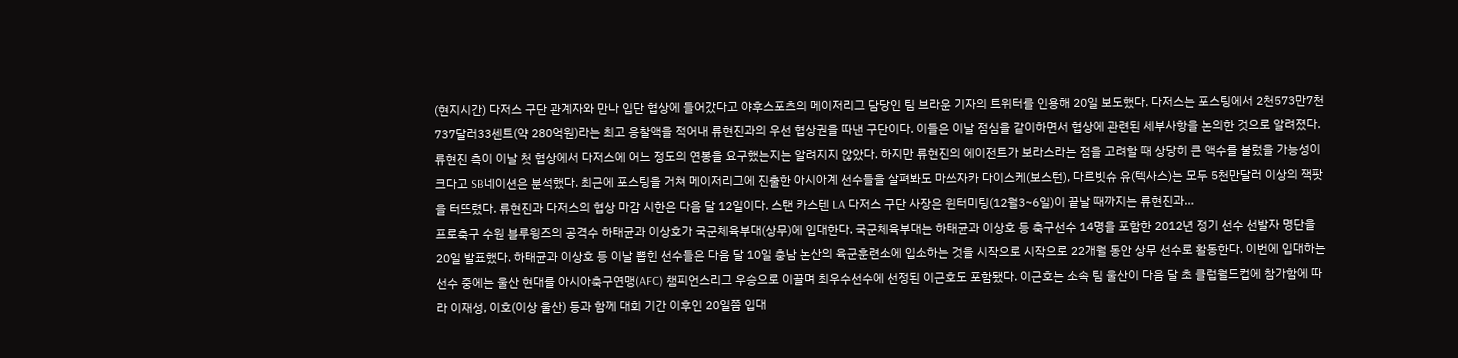(현지시간) 다저스 구단 관계자와 만나 입단 협상에 들어갔다고 야후스포츠의 메이저리그 담당인 팀 브라운 기자의 트위터를 인용해 20일 보도했다. 다저스는 포스팅에서 2천573만7천737달러33센트(약 280억원)라는 최고 응찰액을 적어내 류현진과의 우선 협상권을 따낸 구단이다. 이들은 이날 점심을 같이하면서 협상에 관련된 세부사항을 논의한 것으로 알려졌다. 류현진 측이 이날 첫 협상에서 다저스에 어느 정도의 연봉을 요구했는지는 알려지지 않았다. 하지만 류현진의 에이전트가 보라스라는 점을 고려할 때 상당히 큰 액수를 불렀을 가능성이 크다고 SB네이션은 분석했다. 최근에 포스팅을 거쳐 메이저리그에 진출한 아시아계 선수들을 살펴봐도 마쓰자카 다이스케(보스턴), 다르빗슈 유(텍사스)는 모두 5천만달러 이상의 잭팟을 터뜨렸다. 류현진과 다저스의 협상 마감 시한은 다음 달 12일이다. 스탠 카스텐 LA 다저스 구단 사장은 윈터미팅(12월3~6일)이 끝날 때까지는 류현진과…
프로축구 수원 블루윙즈의 공격수 하태균과 이상호가 국군체육부대(상무)에 입대한다. 국군체육부대는 하태균과 이상호 등 축구선수 14명을 포함한 2012년 정기 선수 선발자 명단을 20일 발표했다. 하태균과 이상호 등 이날 뽑힌 선수들은 다음 달 10일 충남 논산의 육군훈련소에 입소하는 것을 시작으로 시작으로 22개월 동안 상무 선수로 활동한다. 이번에 입대하는 선수 중에는 울산 현대를 아시아축구연맹(AFC) 챔피언스리그 우승으로 이끌며 최우수선수에 선정된 이근호도 포함됐다. 이근호는 소속 팀 울산이 다음 달 초 클럽월드컵에 참가함에 따라 이재성, 이호(이상 울산) 등과 함께 대회 기간 이후인 20일쯤 입대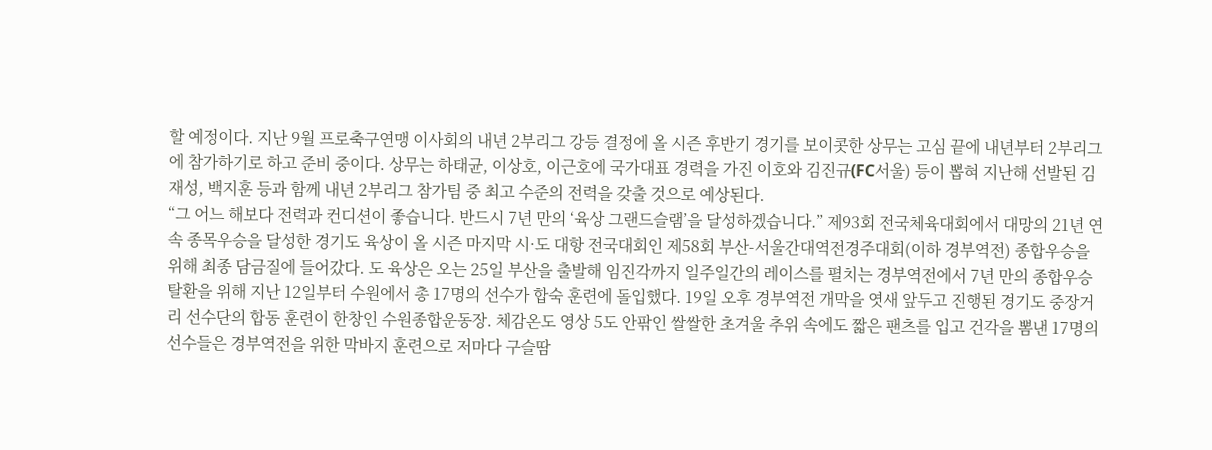할 예정이다. 지난 9월 프로축구연맹 이사회의 내년 2부리그 강등 결정에 올 시즌 후반기 경기를 보이콧한 상무는 고심 끝에 내년부터 2부리그에 참가하기로 하고 준비 중이다. 상무는 하태균, 이상호, 이근호에 국가대표 경력을 가진 이호와 김진규(FC서울) 등이 뽑혀 지난해 선발된 김재성, 백지훈 등과 함께 내년 2부리그 참가팀 중 최고 수준의 전력을 갖출 것으로 예상된다.
“그 어느 해보다 전력과 컨디션이 좋습니다. 반드시 7년 만의 ‘육상 그랜드슬램’을 달성하겠습니다.” 제93회 전국체육대회에서 대망의 21년 연속 종목우승을 달성한 경기도 육상이 올 시즌 마지막 시·도 대항 전국대회인 제58회 부산-서울간대역전경주대회(이하 경부역전) 종합우승을 위해 최종 담금질에 들어갔다. 도 육상은 오는 25일 부산을 출발해 임진각까지 일주일간의 레이스를 펼치는 경부역전에서 7년 만의 종합우승 탈환을 위해 지난 12일부터 수원에서 총 17명의 선수가 합숙 훈련에 돌입했다. 19일 오후 경부역전 개막을 엿새 앞두고 진행된 경기도 중장거리 선수단의 합동 훈련이 한창인 수원종합운동장. 체감온도 영상 5도 안팎인 쌀쌀한 초겨울 추위 속에도 짧은 팬츠를 입고 건각을 뽐낸 17명의 선수들은 경부역전을 위한 막바지 훈련으로 저마다 구슬땀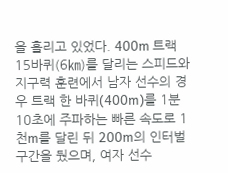을 흘리고 있었다. 400m 트랙 15바퀴(6㎞)를 달리는 스피드와 지구력 훈련에서 남자 선수의 경우 트랙 한 바퀴(400m)를 1분10초에 주파하는 빠른 속도로 1천m를 달린 뒤 200m의 인터벌 구간을 뒀으며, 여자 선수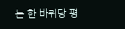는 한 바퀴당 평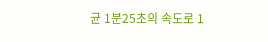균 1분25초의 속도로 1